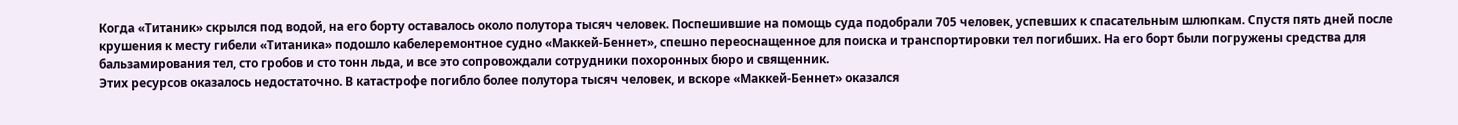Когда «Титаник» скрылся под водой, на его борту оставалось около полутора тысяч человек. Поспешившие на помощь суда подобрали 705 человек, успевших к спасательным шлюпкам. Спустя пять дней после крушения к месту гибели «Титаника» подошло кабелеремонтное судно «Маккей-Беннет», спешно переоснащенное для поиска и транспортировки тел погибших. На его борт были погружены средства для бальзамирования тел, сто гробов и сто тонн льда, и все это сопровождали сотрудники похоронных бюро и священник.
Этих ресурсов оказалось недостаточно. В катастрофе погибло более полутора тысяч человек, и вскоре «Маккей-Беннет» оказался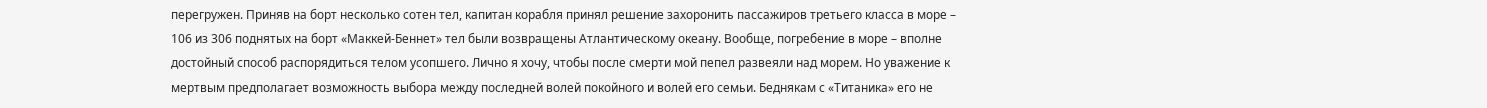перегружен. Приняв на борт несколько сотен тел, капитан корабля принял решение захоронить пассажиров третьего класса в море – 106 из 306 поднятых на борт «Маккей-Беннет» тел были возвращены Атлантическому океану. Вообще, погребение в море – вполне достойный способ распорядиться телом усопшего. Лично я хочу, чтобы после смерти мой пепел развеяли над морем. Но уважение к мертвым предполагает возможность выбора между последней волей покойного и волей его семьи. Беднякам с «Титаника» его не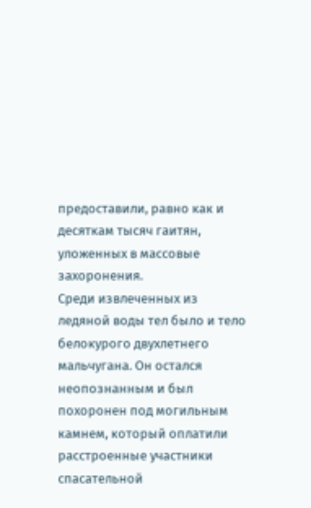предоставили, равно как и десяткам тысяч гаитян, уложенных в массовые захоронения.
Среди извлеченных из ледяной воды тел было и тело белокурого двухлетнего мальчугана. Он остался неопознанным и был похоронен под могильным камнем, который оплатили расстроенные участники спасательной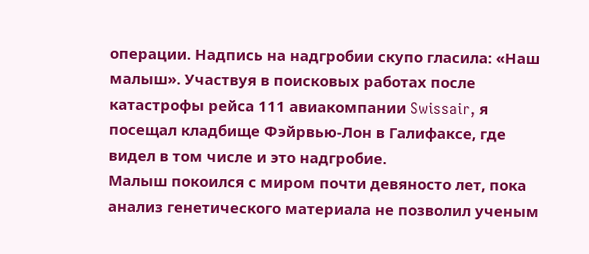операции. Надпись на надгробии скупо гласила: «Наш малыш». Участвуя в поисковых работах после катастрофы рейса 111 авиакомпании Swissair, я посещал кладбище Фэйрвью-Лон в Галифаксе, где видел в том числе и это надгробие.
Малыш покоился с миром почти девяносто лет, пока анализ генетического материала не позволил ученым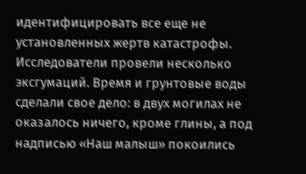идентифицировать все еще не установленных жертв катастрофы. Исследователи провели несколько эксгумаций. Время и грунтовые воды сделали свое дело: в двух могилах не оказалось ничего, кроме глины, а под надписью «Наш малыш» покоились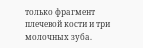только фрагмент плечевой кости и три молочных зуба.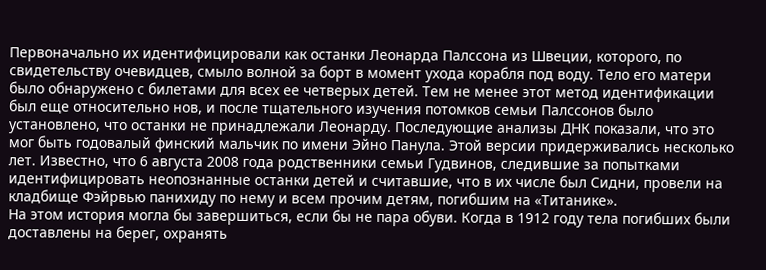Первоначально их идентифицировали как останки Леонарда Палссона из Швеции, которого, по свидетельству очевидцев, смыло волной за борт в момент ухода корабля под воду. Тело его матери было обнаружено с билетами для всех ее четверых детей. Тем не менее этот метод идентификации был еще относительно нов, и после тщательного изучения потомков семьи Палссонов было установлено, что останки не принадлежали Леонарду. Последующие анализы ДНК показали, что это мог быть годовалый финский мальчик по имени Эйно Панула. Этой версии придерживались несколько лет. Известно, что 6 августа 2008 года родственники семьи Гудвинов, следившие за попытками идентифицировать неопознанные останки детей и считавшие, что в их числе был Сидни, провели на кладбище Фэйрвью панихиду по нему и всем прочим детям, погибшим на «Титанике».
На этом история могла бы завершиться, если бы не пара обуви. Когда в 1912 году тела погибших были доставлены на берег, охранять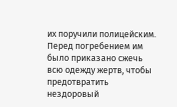их поручили полицейским. Перед погребением им было приказано сжечь всю одежду жертв, чтобы предотвратить нездоровый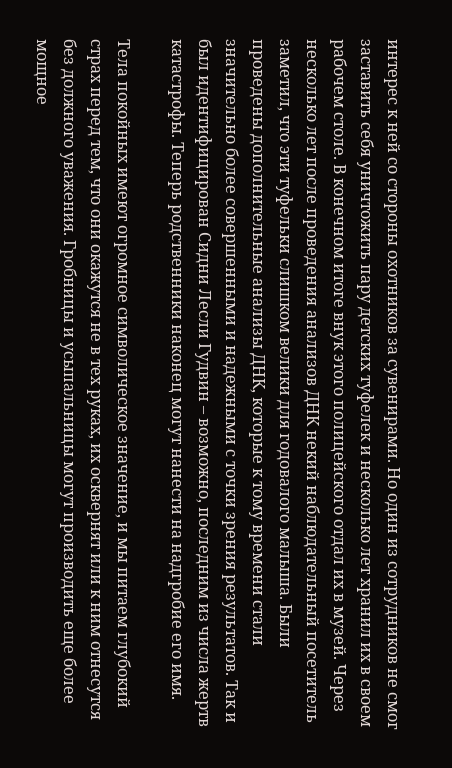интерес к ней со стороны охотников за сувенирами. Но один из сотрудников не смог заставить себя уничтожить пару детских туфелек и несколько лет хранил их в своем рабочем столе. В конечном итоге внук этого полицейского отдал их в музей. Через несколько лет после проведения анализов ДНК некий наблюдательный посетитель заметил, что эти туфельки слишком велики для годовалого малыша. Были проведены дополнительные анализы ДНК, которые к тому времени стали значительно более совершенными и надежными с точки зрения результатов. Так и был идентифицирован Сидни Лесли Гудвин – возможно, последним из числа жертв катастрофы. Теперь родственники наконец могут нанести на надгробие его имя.

Тела покойных имеют огромное символическое значение, и мы питаем глубокий страх перед тем, что они окажутся не в тех руках, их осквернят или к ним отнесутся без должного уважения. Гробницы и усыпальницы могут производить еще более мощное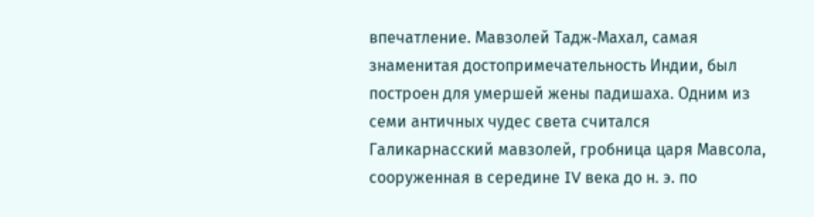впечатление. Мавзолей Тадж‑Махал, самая знаменитая достопримечательность Индии, был построен для умершей жены падишаха. Одним из семи античных чудес света считался Галикарнасский мавзолей, гробница царя Мавсола, сооруженная в середине IV века до н. э. по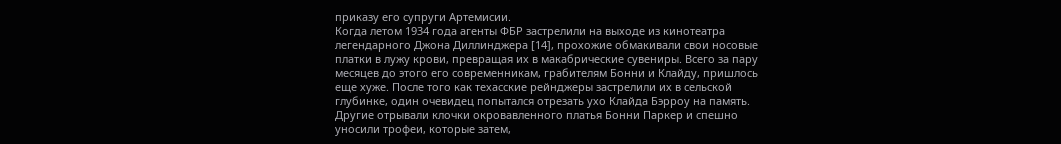приказу его супруги Артемисии.
Когда летом 1934 года агенты ФБР застрелили на выходе из кинотеатра легендарного Джона Диллинджера [14], прохожие обмакивали свои носовые платки в лужу крови, превращая их в макабрические сувениры. Всего за пару месяцев до этого его современникам, грабителям Бонни и Клайду, пришлось еще хуже. После того как техасские рейнджеры застрелили их в сельской глубинке, один очевидец попытался отрезать ухо Клайда Бэрроу на память. Другие отрывали клочки окровавленного платья Бонни Паркер и спешно уносили трофеи, которые затем,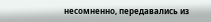несомненно, передавались из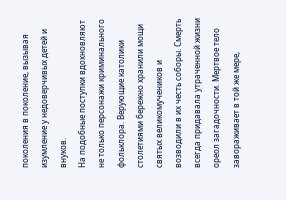поколения в поколение, вызывая изумление у недоверчивых детей и внуков.
На подобные поступки вдохновляют не только персонажи криминального фольклора. Верующие католики столетиями бережно хранили мощи святых великомучеников и возводили в их честь соборы. Смерть всегда придавала утраченной жизни ореол загадочности. Мертвое тело завораживает в той же мере,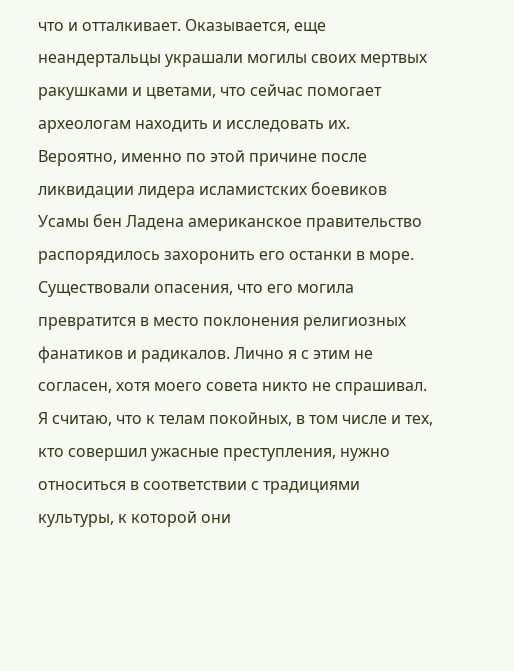что и отталкивает. Оказывается, еще неандертальцы украшали могилы своих мертвых ракушками и цветами, что сейчас помогает археологам находить и исследовать их.
Вероятно, именно по этой причине после ликвидации лидера исламистских боевиков Усамы бен Ладена американское правительство распорядилось захоронить его останки в море. Существовали опасения, что его могила превратится в место поклонения религиозных фанатиков и радикалов. Лично я с этим не согласен, хотя моего совета никто не спрашивал. Я считаю, что к телам покойных, в том числе и тех, кто совершил ужасные преступления, нужно относиться в соответствии с традициями культуры, к которой они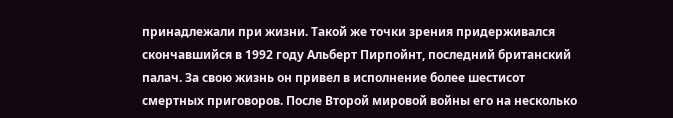принадлежали при жизни. Такой же точки зрения придерживался скончавшийся в 1992 году Альберт Пирпойнт, последний британский палач. За свою жизнь он привел в исполнение более шестисот смертных приговоров. После Второй мировой войны его на несколько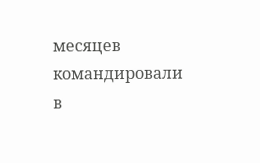месяцев командировали в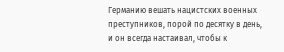Германию вешать нацистских военных преступников, порой по десятку в день, и он всегда настаивал, чтобы к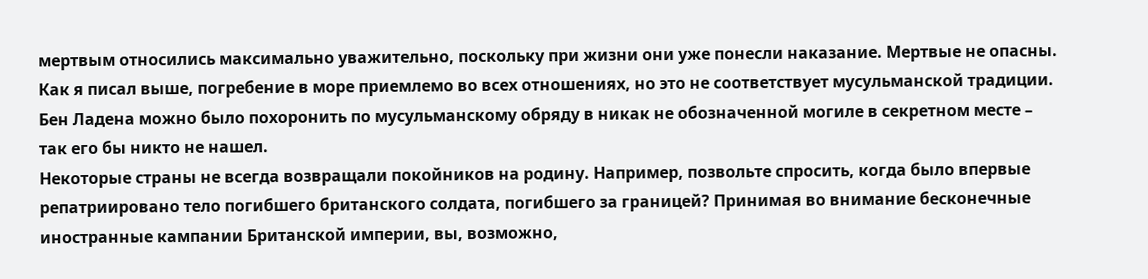мертвым относились максимально уважительно, поскольку при жизни они уже понесли наказание. Мертвые не опасны. Как я писал выше, погребение в море приемлемо во всех отношениях, но это не соответствует мусульманской традиции. Бен Ладена можно было похоронить по мусульманскому обряду в никак не обозначенной могиле в секретном месте – так его бы никто не нашел.
Некоторые страны не всегда возвращали покойников на родину. Например, позвольте спросить, когда было впервые репатриировано тело погибшего британского солдата, погибшего за границей? Принимая во внимание бесконечные иностранные кампании Британской империи, вы, возможно,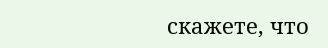скажете, что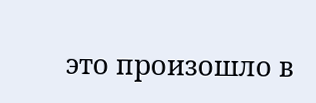это произошло в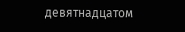девятнадцатом